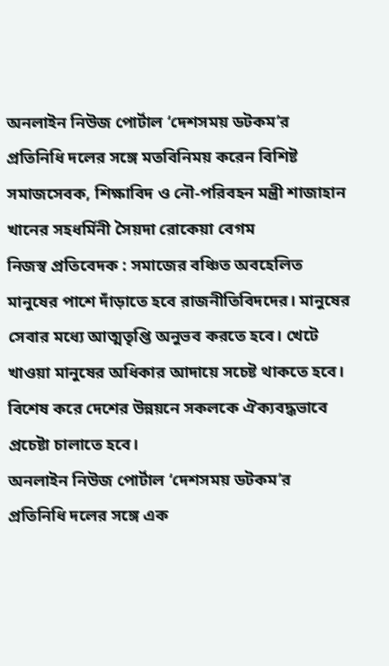অনলাইন নিউজ পোর্টাল ‘দেশসময় ডটকম’র প্রতিনিধি দলের সঙ্গে মতবিনিময় করেন বিশিষ্ট সমাজসেবক, শিক্ষাবিদ ও নৌ-পরিবহন মন্ত্রী শাজাহান খানের সহধর্মিনী সৈয়দা রোকেয়া বেগম
নিজস্ব প্রতিবেদক : সমাজের বঞ্চিত অবহেলিত মানুষের পাশে দাঁড়াতে হবে রাজনীতিবিদদের। মানুষের সেবার মধ্যে আত্মতৃপ্তি অনুভব করতে হবে। খেটে খাওয়া মানুষের অধিকার আদায়ে সচেষ্ট থাকতে হবে। বিশেষ করে দেশের উন্নয়নে সকলকে ঐক্যবদ্ধভাবে প্রচেষ্টা চালাতে হবে।
অনলাইন নিউজ পোর্টাল ‘দেশসময় ডটকম’র প্রতিনিধি দলের সঙ্গে এক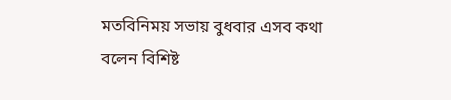মতবিনিময় সভায় বুধবার এসব কথা বলেন বিশিষ্ট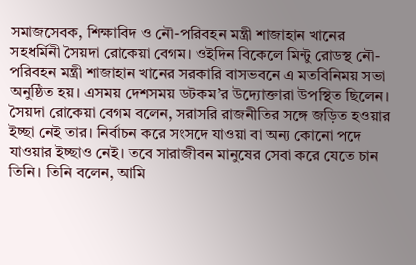সমাজসেবক, শিক্ষাবিদ ও নৌ-পরিবহন মন্ত্রী শাজাহান খানের সহধর্মিনী সৈয়দা রোকেয়া বেগম। ওইদিন বিকেলে মিন্টু রোডস্থ নৌ-পরিবহন মন্ত্রী শাজাহান খানের সরকারি বাসভবনে এ মতবিনিময় সভা অনুষ্ঠিত হয়। এসময় দেশসময় ডটকম’র উদ্যোক্তারা উপস্থিত ছিলেন।
সৈয়দা রোকেয়া বেগম বলেন, সরাসরি রাজনীতির সঙ্গে জড়িত হওয়ার ইচ্ছা নেই তার। নির্বাচন করে সংসদে যাওয়া বা অন্য কোনো পদে যাওয়ার ইচ্ছাও নেই। তবে সারাজীবন মানুষের সেবা করে যেতে চান তিনি। তিনি বলেন, আমি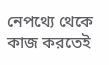নেপথ্যে থেকে কাজ করতেই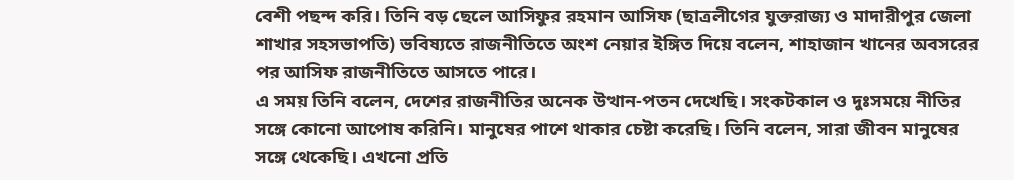বেশী পছন্দ করি। তিনি বড় ছেলে আসিফুর রহমান আসিফ (ছাত্রলীগের যুক্তরাজ্য ও মাদারীপুর জেলা শাখার সহসভাপতি) ভবিষ্যতে রাজনীতিতে অংশ নেয়ার ইঙ্গিত দিয়ে বলেন, শাহাজান খানের অবসরের পর আসিফ রাজনীতিতে আসতে পারে।
এ সময় তিনি বলেন, দেশের রাজনীতির অনেক উত্থান-পতন দেখেছি। সংকটকাল ও দুঃসময়ে নীতির সঙ্গে কোনো আপোষ করিনি। মানুষের পাশে থাকার চেষ্টা করেছি। তিনি বলেন, সারা জীবন মানুষের সঙ্গে থেকেছি। এখনো প্রতি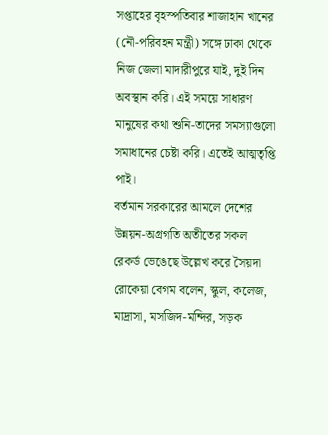সপ্তাহের বৃহস্পতিবার শাজাহান খানের (নৌ-পরিবহন মন্ত্রী) সঙ্গে ঢাকা থেকে নিজ জেলা মাদারীপুরে যাই, দুই দিন অবস্থান করি। এই সময়ে সাধারণ মানুষের কথা শুনি-তাদের সমস্যাগুলো সমাধানের চেষ্টা করি। এতেই আত্মতৃপ্তি পাই।
বর্তমান সরকারের আমলে দেশের উন্নয়ন-অগ্রগতি অতীতের সকল রেকর্ড ভেঙেছে উল্লেখ করে সৈয়দা রোকেয়া বেগম বলেন, স্কুল, কলেজ, মাদ্রাসা, মসজিদ-মন্দির, সড়ক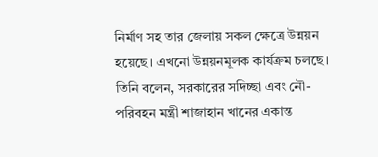নির্মাণ সহ তার জেলায় সকল ক্ষেত্রে উন্নয়ন হয়েছে। এখনো উন্নয়নমূলক কার্যক্রম চলছে। তিনি বলেন, সরকারের সদিচ্ছা এবং নৌ-পরিবহন মন্ত্রী শাজাহান খানের একান্ত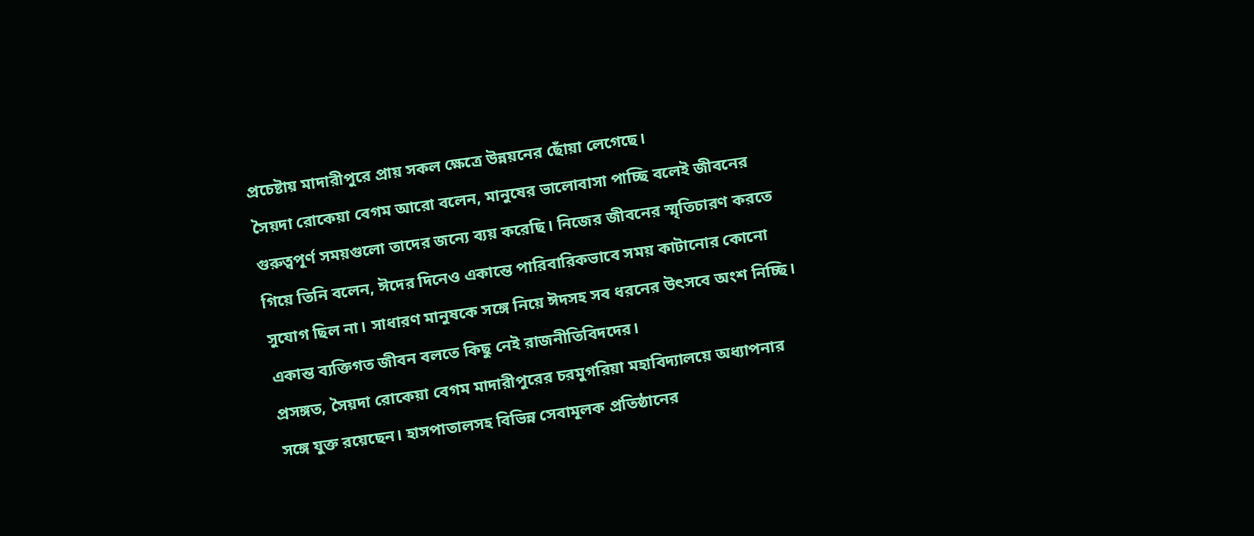প্রচেষ্টায় মাদারীপুরে প্রায় সকল ক্ষেত্রে উন্নয়নের ছোঁয়া লেগেছে।
সৈয়দা রোকেয়া বেগম আরো বলেন, মানুষের ভালোবাসা পাচ্ছি বলেই জীবনের গুরুত্বপূর্ণ সময়গুলো তাদের জন্যে ব্যয় করেছি। নিজের জীবনের স্মৃতিচারণ করতে গিয়ে তিনি বলেন, ঈদের দিনেও একান্তে পারিবারিকভাবে সময় কাটানোর কোনো সুযোগ ছিল না। সাধারণ মানুষকে সঙ্গে নিয়ে ঈদসহ সব ধরনের উৎসবে অংশ নিচ্ছি। একান্ত ব্যক্তিগত জীবন বলতে কিছু নেই রাজনীতিবিদদের।
প্রসঙ্গত, সৈয়দা রোকেয়া বেগম মাদারীপুরের চরমুগরিয়া মহাবিদ্যালয়ে অধ্যাপনার সঙ্গে যুক্ত রয়েছেন। হাসপাতালসহ বিভিন্ন সেবামূলক প্রতিষ্ঠানের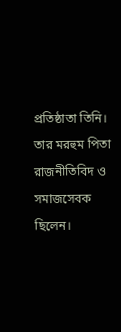প্রতিষ্ঠাতা তিনি। তার মরহুম পিতা রাজনীতিবিদ ও সমাজসেবক ছিলেন।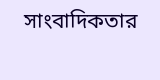সাংবাদিকতার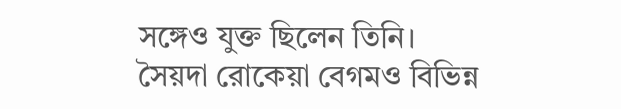সঙ্গেও যুক্ত ছিলেন তিনি। সৈয়দা রোকেয়া বেগমও বিভিন্ন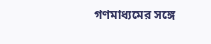গণমাধ্যমের সঙ্গে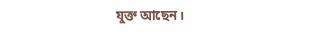যুক্ত আছেন।